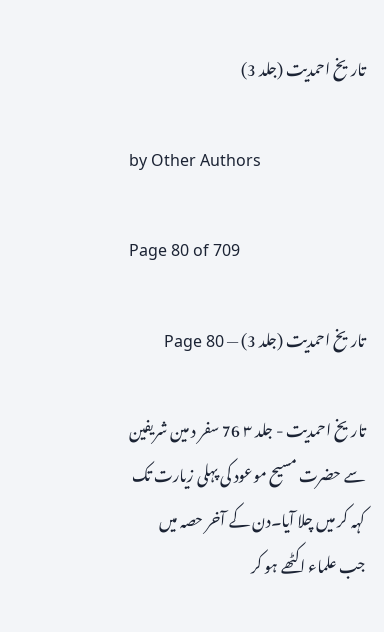تاریخ احمدیت (جلد 3)

by Other Authors

Page 80 of 709

تاریخ احمدیت (جلد 3) — Page 80

تاریخ احمدیت - جلد ۳ 76 سفر د مین شریفین سے حضرت مسیح موعود کی پہلی زیارت تک کہہ کر میں چلا آیا۔دن کے آخر حصہ میں جب علماء اکٹھے ہو کر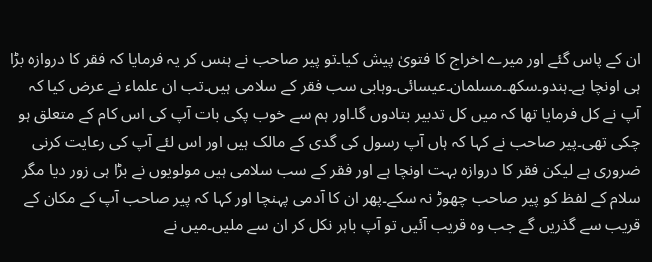ان کے پاس گئے اور میرے اخراج کا فتویٰ پیش کیا۔تو پیر صاحب نے ہنس کر یہ فرمایا کہ فقر کا دروازہ بڑا ہی اونچا ہے۔ہندو۔سکھ۔مسلمان۔عیسائی۔وہابی سب فقر کے سلامی ہیں۔تب ان علماء نے عرض کیا کہ آپ نے کل فرمایا تھا کہ میں کل تدبیر بتادوں گا۔اور ہم سے خوب پکی بات آپ کی اس کام کے متعلق ہو چکی تھی۔پیر صاحب نے کہا کہ ہاں آپ رسول کی گدی کے مالک ہیں اور اس لئے آپ کی رعایت کرنی ضروری ہے لیکن فقر کا دروازہ بہت اونچا ہے اور فقر کے سب سلامی ہیں مولویوں نے بڑا ہی زور دیا مگر سلام کے لفظ کو پیر صاحب چھوڑ نہ سکے۔پھر ان کا آدمی پہنچا اور کہا کہ پیر صاحب آپ کے مکان کے قریب سے گذریں گے جب وہ قریب آئیں تو آپ باہر نکل کر ان سے ملیں۔میں نے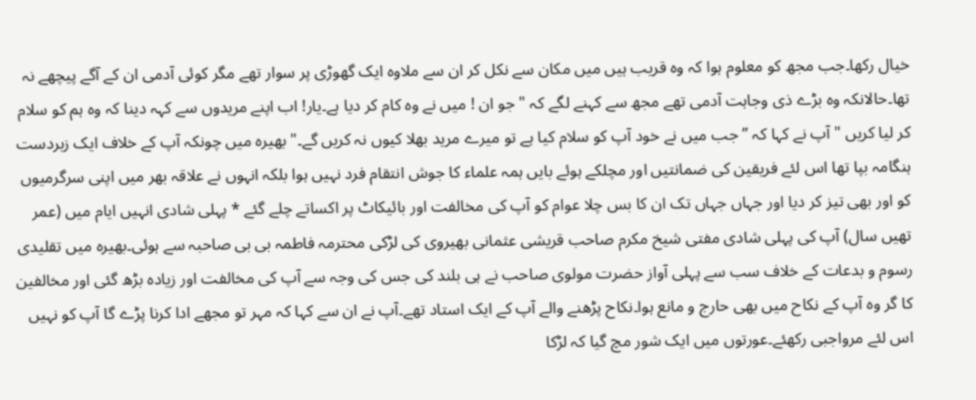خیال رکھا۔جب مجھ کو معلوم ہوا کہ وہ قریب ہیں میں مکان سے نکل کر ان سے ملاوہ ایک گھوڑی پر سوار تھے مگر کوئی آدمی ان کے آگے پیچھے نہ تھا۔حالانکہ وہ بڑے ذی وجاہت آدمی تھے مجھ سے کہنے لگے کہ " جو ان ! میں نے وہ کام کر دیا ہے۔یار! اب اپنے مریدوں سے کہہ دینا کہ وہ ہم کو سلام کر لیا کریں " آپ نے کہا کہ ” جب میں نے خود آپ کو سلام کیا ہے تو میرے مرید بھلا کیوں نہ کریں گے۔" بھیرہ میں چونکہ آپ کے خلاف ایک زبردست ہنگامہ بپا تھا اس لئے فریقین کی ضمانتیں اور مچلکے ہوئے بایں ہمہ علماء کا جوش انتقام فرد نہیں ہوا بلکہ انہوں نے علاقہ بھر میں اپنی سرگرمیوں کو اور بھی تیز کر دیا اور جہاں جہاں تک ان کا بس چلا عوام کو آپ کی مخالفت اور بائیکاٹ پر اکساتے چلے گئے * پہلی شادی انہیں ایام میں (عمر تھیں سال) آپ کی پہلی شادی مفتی شیخ مکرم صاحب قریشی عثمانی بھیروی کی لڑکی محترمہ فاطمہ بی بی صاحبہ سے ہوئی۔بھیرہ میں تقلیدی رسوم و بدعات کے خلاف سب سے پہلی آواز حضرت مولوی صاحب نے ہی بلند کی جس کی وجہ سے آپ کی مخالفت اور زیادہ بڑھ گئی اور مخالفین کا گر وہ آپ کے نکاح میں بھی حارج و مانع ہوا۔نکاح پڑھنے والے آپ کے ایک استاد تھے۔آپ نے ان سے کہا کہ مہر تو مجھے ادا کرنا پڑے گا آپ کو نہیں اس لئے مرواجبی رکھئے۔عورتوں میں ایک شور مچ گیا کہ لڑکا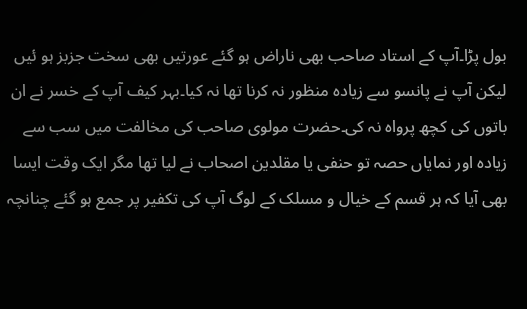بول پڑا۔آپ کے استاد صاحب بھی ناراض ہو گئے عورتیں بھی سخت جزبز ہو ئیں لیکن آپ نے پانسو سے زیادہ منظور نہ کرنا تھا نہ کیا۔بہر کیف آپ کے خسر نے ان باتوں کی کچھ پرواہ نہ کی۔حضرت مولوی صاحب کی مخالفت میں سب سے زیادہ اور نمایاں حصہ تو حنفی یا مقلدین اصحاب نے لیا تھا مگر ایک وقت ایسا بھی آیا کہ ہر قسم کے خیال و مسلک کے لوگ آپ کی تکفیر پر جمع ہو گئے چنانچہ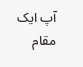آپ ایک مقام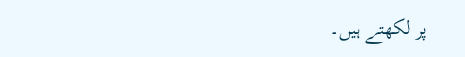پر لکھتے ہیں۔